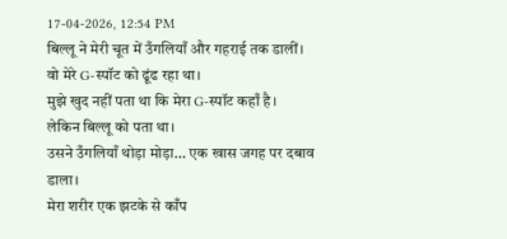17-04-2026, 12:54 PM
बिल्लू ने मेरी चूत में उँगलियाँ और गहराई तक डालीं।
वो मेरे G-स्पॉट को ढूंढ रहा था।
मुझे खुद नहीं पता था कि मेरा G-स्पॉट कहाँ है।
लेकिन बिल्लू को पता था।
उसने उँगलियाँ थोड़ा मोड़ा... एक खास जगह पर दबाव डाला।
मेरा शरीर एक झटके से काँप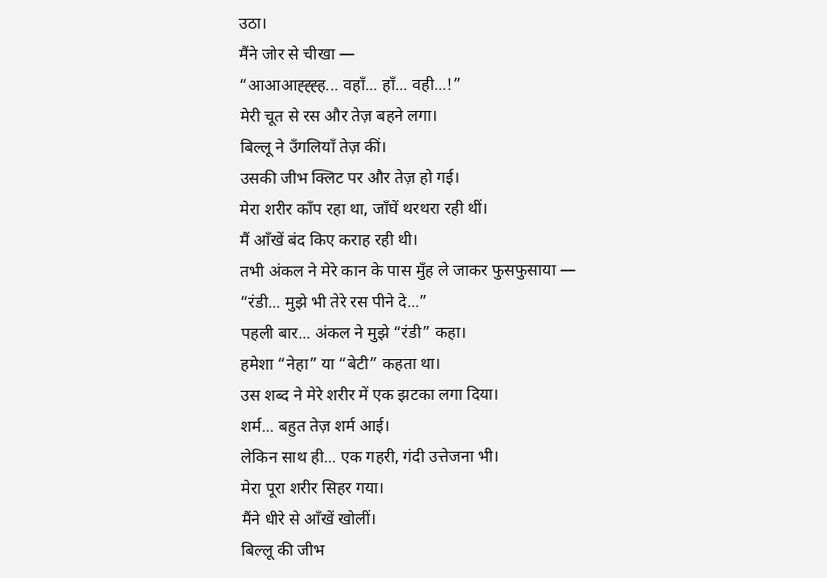उठा।
मैंने जोर से चीखा —
“आआआह्ह्ह्ह... वहाँ... हाँ... वही...!”
मेरी चूत से रस और तेज़ बहने लगा।
बिल्लू ने उँगलियाँ तेज़ कीं।
उसकी जीभ क्लिट पर और तेज़ हो गई।
मेरा शरीर काँप रहा था, जाँघें थरथरा रही थीं।
मैं आँखें बंद किए कराह रही थी।
तभी अंकल ने मेरे कान के पास मुँह ले जाकर फुसफुसाया —
“रंडी... मुझे भी तेरे रस पीने दे...”
पहली बार... अंकल ने मुझे “रंडी” कहा।
हमेशा “नेहा” या “बेटी” कहता था।
उस शब्द ने मेरे शरीर में एक झटका लगा दिया।
शर्म... बहुत तेज़ शर्म आई।
लेकिन साथ ही... एक गहरी, गंदी उत्तेजना भी।
मेरा पूरा शरीर सिहर गया।
मैंने धीरे से आँखें खोलीं।
बिल्लू की जीभ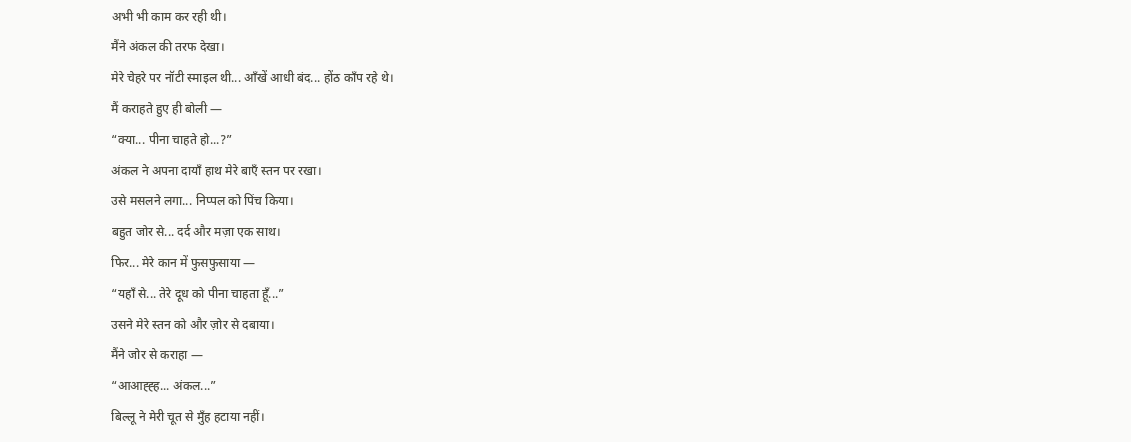अभी भी काम कर रही थी।
मैंने अंकल की तरफ देखा।
मेरे चेहरे पर नॉटी स्माइल थी... आँखें आधी बंद... होंठ काँप रहे थे।
मैं कराहते हुए ही बोली —
“क्या... पीना चाहते हो...?”
अंकल ने अपना दायाँ हाथ मेरे बाएँ स्तन पर रखा।
उसे मसलने लगा... निप्पल को पिंच किया।
बहुत जोर से... दर्द और मज़ा एक साथ।
फिर... मेरे कान में फुसफुसाया —
“यहाँ से... तेरे दूध को पीना चाहता हूँ...”
उसने मेरे स्तन को और ज़ोर से दबाया।
मैंने जोर से कराहा —
“आआह्ह्ह... अंकल...”
बिल्लू ने मेरी चूत से मुँह हटाया नहीं।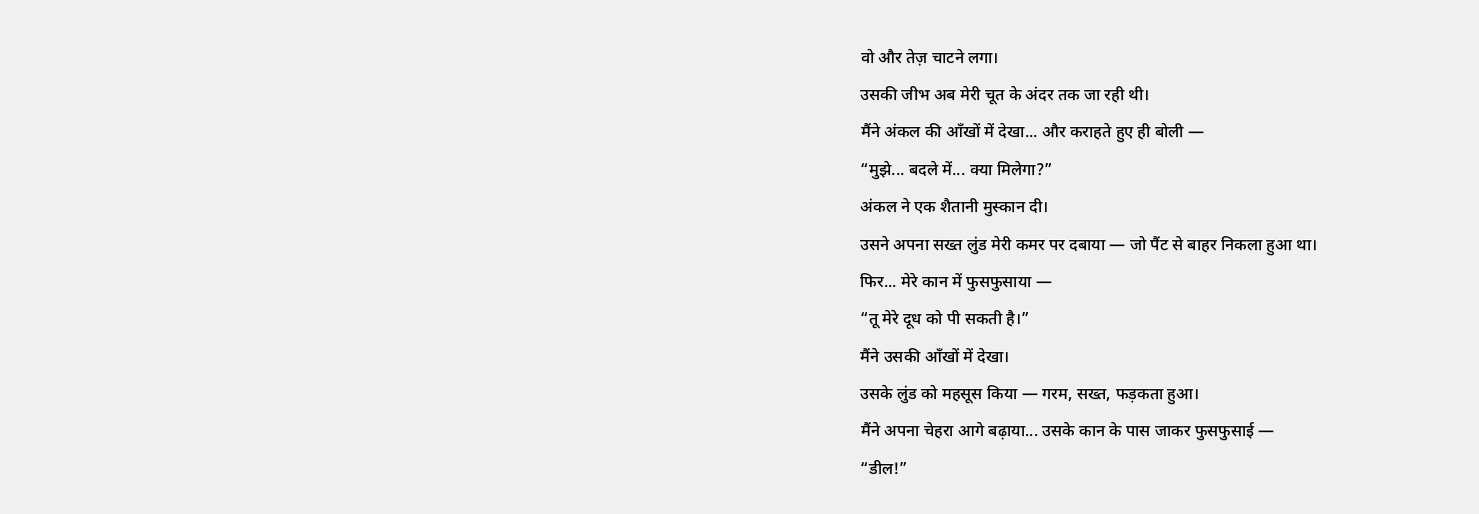वो और तेज़ चाटने लगा।
उसकी जीभ अब मेरी चूत के अंदर तक जा रही थी।
मैंने अंकल की आँखों में देखा... और कराहते हुए ही बोली —
“मुझे... बदले में... क्या मिलेगा?”
अंकल ने एक शैतानी मुस्कान दी।
उसने अपना सख्त लुंड मेरी कमर पर दबाया — जो पैंट से बाहर निकला हुआ था।
फिर... मेरे कान में फुसफुसाया —
“तू मेरे दूध को पी सकती है।”
मैंने उसकी आँखों में देखा।
उसके लुंड को महसूस किया — गरम, सख्त, फड़कता हुआ।
मैंने अपना चेहरा आगे बढ़ाया... उसके कान के पास जाकर फुसफुसाई —
“डील!”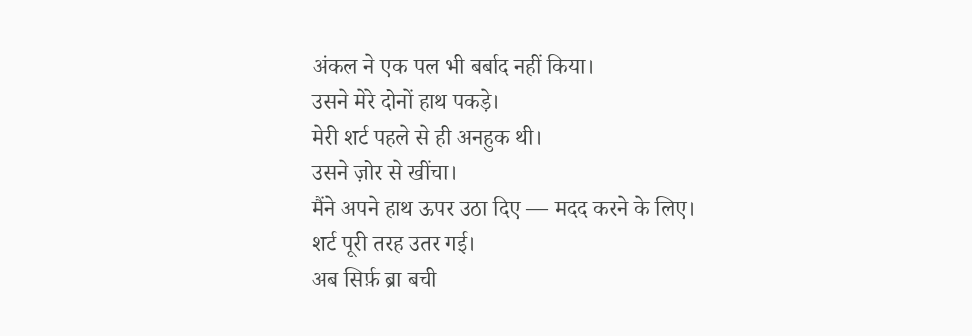अंकल ने एक पल भी बर्बाद नहीं किया।
उसने मेरे दोनों हाथ पकड़े।
मेरी शर्ट पहले से ही अनहुक थी।
उसने ज़ोर से खींचा।
मैंने अपने हाथ ऊपर उठा दिए — मदद करने के लिए।
शर्ट पूरी तरह उतर गई।
अब सिर्फ़ ब्रा बची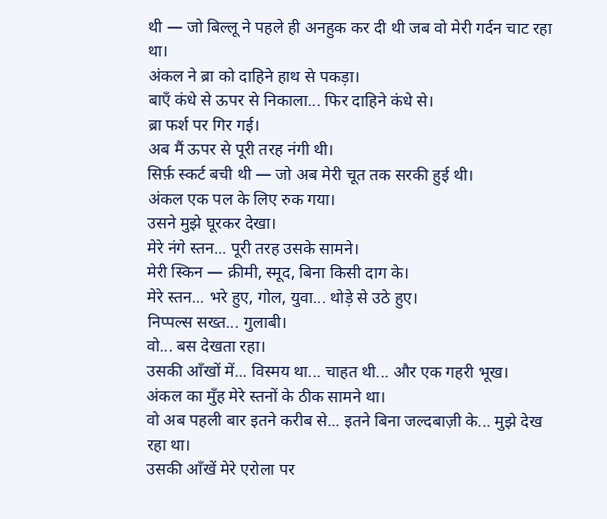थी — जो बिल्लू ने पहले ही अनहुक कर दी थी जब वो मेरी गर्दन चाट रहा था।
अंकल ने ब्रा को दाहिने हाथ से पकड़ा।
बाएँ कंधे से ऊपर से निकाला... फिर दाहिने कंधे से।
ब्रा फर्श पर गिर गई।
अब मैं ऊपर से पूरी तरह नंगी थी।
सिर्फ़ स्कर्ट बची थी — जो अब मेरी चूत तक सरकी हुई थी।
अंकल एक पल के लिए रुक गया।
उसने मुझे घूरकर देखा।
मेरे नंगे स्तन... पूरी तरह उसके सामने।
मेरी स्किन — क्रीमी, स्मूद, बिना किसी दाग के।
मेरे स्तन... भरे हुए, गोल, युवा... थोड़े से उठे हुए।
निप्पल्स सख्त... गुलाबी।
वो... बस देखता रहा।
उसकी आँखों में... विस्मय था... चाहत थी... और एक गहरी भूख।
अंकल का मुँह मेरे स्तनों के ठीक सामने था।
वो अब पहली बार इतने करीब से... इतने बिना जल्दबाज़ी के... मुझे देख रहा था।
उसकी आँखें मेरे एरोला पर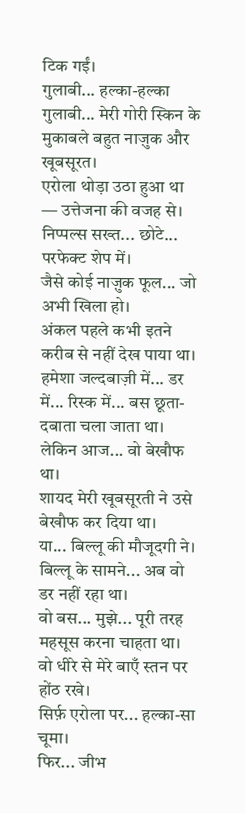टिक गईं।
गुलाबी... हल्का-हल्का गुलाबी... मेरी गोरी स्किन के मुकाबले बहुत नाज़ुक और खूबसूरत।
एरोला थोड़ा उठा हुआ था — उत्तेजना की वजह से।
निप्पल्स सख्त... छोटे... परफेक्ट शेप में।
जैसे कोई नाज़ुक फूल... जो अभी खिला हो।
अंकल पहले कभी इतने करीब से नहीं देख पाया था।
हमेशा जल्दबाज़ी में... डर में... रिस्क में... बस छूता-दबाता चला जाता था।
लेकिन आज... वो बेखौफ था।
शायद मेरी खूबसूरती ने उसे बेखौफ कर दिया था।
या... बिल्लू की मौजूदगी ने।
बिल्लू के सामने... अब वो डर नहीं रहा था।
वो बस... मुझे... पूरी तरह महसूस करना चाहता था।
वो धीरे से मेरे बाएँ स्तन पर होंठ रखे।
सिर्फ़ एरोला पर... हल्का-सा चूमा।
फिर... जीभ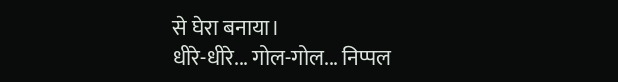से घेरा बनाया।
धीरे-धीरे... गोल-गोल... निप्पल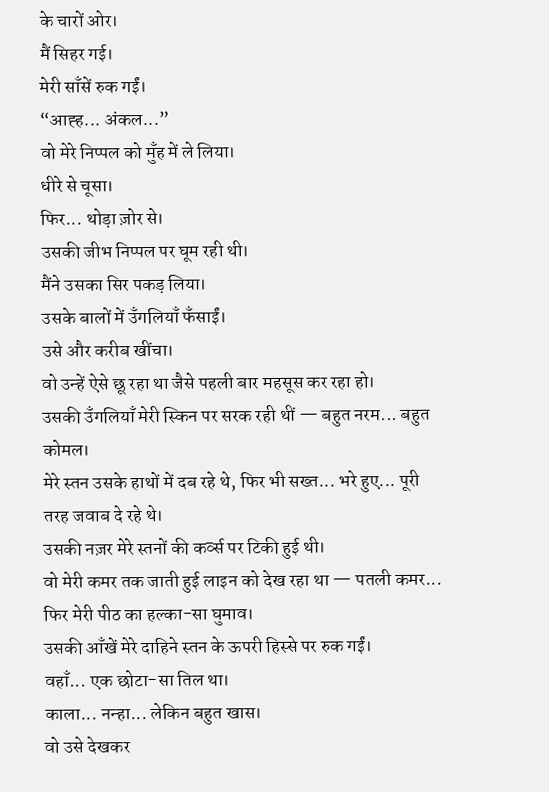के चारों ओर।
मैं सिहर गई।
मेरी साँसें रुक गईं।
“आह्ह... अंकल...”
वो मेरे निप्पल को मुँह में ले लिया।
धीरे से चूसा।
फिर... थोड़ा ज़ोर से।
उसकी जीभ निप्पल पर घूम रही थी।
मैंने उसका सिर पकड़ लिया।
उसके बालों में उँगलियाँ फँसाईं।
उसे और करीब खींचा।
वो उन्हें ऐसे छू रहा था जैसे पहली बार महसूस कर रहा हो।
उसकी उँगलियाँ मेरी स्किन पर सरक रही थीं — बहुत नरम... बहुत कोमल।
मेरे स्तन उसके हाथों में दब रहे थे, फिर भी सख्त... भरे हुए... पूरी तरह जवाब दे रहे थे।
उसकी नज़र मेरे स्तनों की कर्व्स पर टिकी हुई थी।
वो मेरी कमर तक जाती हुई लाइन को देख रहा था — पतली कमर... फिर मेरी पीठ का हल्का-सा घुमाव।
उसकी आँखें मेरे दाहिने स्तन के ऊपरी हिस्से पर रुक गईं।
वहाँ... एक छोटा-सा तिल था।
काला... नन्हा... लेकिन बहुत खास।
वो उसे देखकर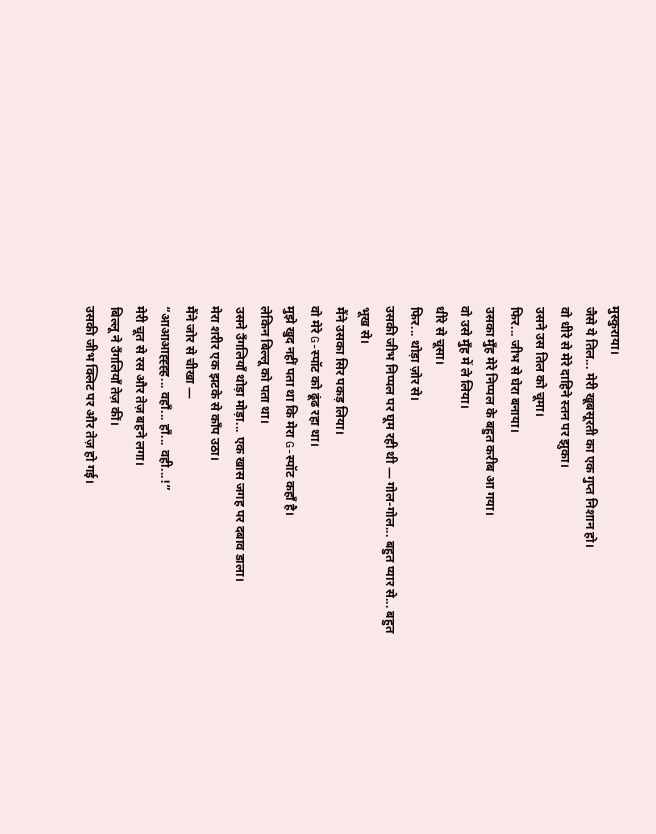मुस्कुराया।
जैसे ये तिल... मेरी खूबसूरती का एक गुप्त निशान हो।
वो धीरे से मेरे दाहिने स्तन पर झुका।
उसने उस तिल को चूमा।
फिर... जीभ से घेरा बनाया।
उसका मुँह मेरे निप्पल के बहुत करीब आ गया।
वो उसे मुँह में ले लिया।
धीरे से चूसा।
फिर... थोड़ा ज़ोर से।
उसकी जीभ निप्पल पर घूम रही थी — गोल-गोल... बहुत प्यार से... बहुत भूख से।
मैंने उसका सिर पकड़ लिया।
वो मेरे G-स्पॉट को ढूंढ रहा था।
मुझे खुद नहीं पता था कि मेरा G-स्पॉट कहाँ है।
लेकिन बिल्लू को पता था।
उसने उँगलियाँ थोड़ा मोड़ा... एक खास जगह पर दबाव डाला।
मेरा शरीर एक झटके से काँप उठा।
मैंने जोर से चीखा —
“आआआह्ह्ह्ह... वहाँ... हाँ... वही...!”
मेरी चूत से रस और तेज़ बहने लगा।
बिल्लू ने उँगलियाँ तेज़ कीं।
उसकी जीभ क्लिट पर और तेज़ हो गई।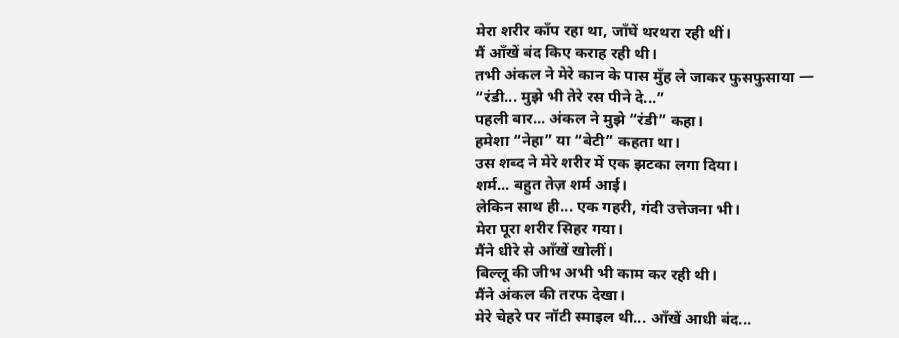मेरा शरीर काँप रहा था, जाँघें थरथरा रही थीं।
मैं आँखें बंद किए कराह रही थी।
तभी अंकल ने मेरे कान के पास मुँह ले जाकर फुसफुसाया —
“रंडी... मुझे भी तेरे रस पीने दे...”
पहली बार... अंकल ने मुझे “रंडी” कहा।
हमेशा “नेहा” या “बेटी” कहता था।
उस शब्द ने मेरे शरीर में एक झटका लगा दिया।
शर्म... बहुत तेज़ शर्म आई।
लेकिन साथ ही... एक गहरी, गंदी उत्तेजना भी।
मेरा पूरा शरीर सिहर गया।
मैंने धीरे से आँखें खोलीं।
बिल्लू की जीभ अभी भी काम कर रही थी।
मैंने अंकल की तरफ देखा।
मेरे चेहरे पर नॉटी स्माइल थी... आँखें आधी बंद...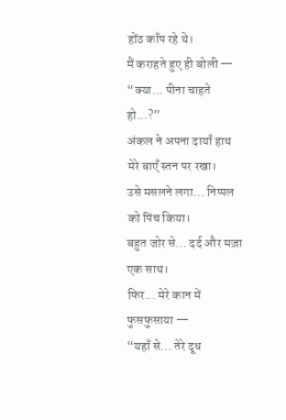होंठ काँप रहे थे।
मैं कराहते हुए ही बोली —
“क्या... पीना चाहते हो...?”
अंकल ने अपना दायाँ हाथ मेरे बाएँ स्तन पर रखा।
उसे मसलने लगा... निप्पल को पिंच किया।
बहुत जोर से... दर्द और मज़ा एक साथ।
फिर... मेरे कान में फुसफुसाया —
“यहाँ से... तेरे दूध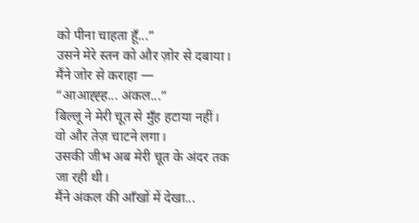को पीना चाहता हूँ...”
उसने मेरे स्तन को और ज़ोर से दबाया।
मैंने जोर से कराहा —
“आआह्ह्ह... अंकल...”
बिल्लू ने मेरी चूत से मुँह हटाया नहीं।
वो और तेज़ चाटने लगा।
उसकी जीभ अब मेरी चूत के अंदर तक जा रही थी।
मैंने अंकल की आँखों में देखा...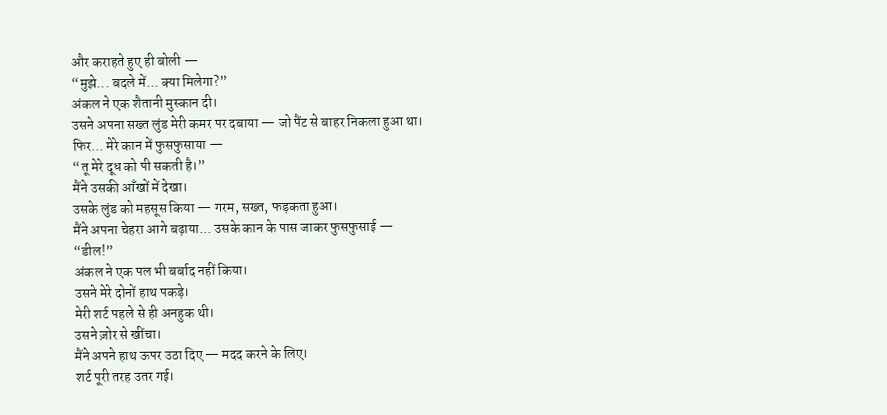और कराहते हुए ही बोली —
“मुझे... बदले में... क्या मिलेगा?”
अंकल ने एक शैतानी मुस्कान दी।
उसने अपना सख्त लुंड मेरी कमर पर दबाया — जो पैंट से बाहर निकला हुआ था।
फिर... मेरे कान में फुसफुसाया —
“तू मेरे दूध को पी सकती है।”
मैंने उसकी आँखों में देखा।
उसके लुंड को महसूस किया — गरम, सख्त, फड़कता हुआ।
मैंने अपना चेहरा आगे बढ़ाया... उसके कान के पास जाकर फुसफुसाई —
“डील!”
अंकल ने एक पल भी बर्बाद नहीं किया।
उसने मेरे दोनों हाथ पकड़े।
मेरी शर्ट पहले से ही अनहुक थी।
उसने ज़ोर से खींचा।
मैंने अपने हाथ ऊपर उठा दिए — मदद करने के लिए।
शर्ट पूरी तरह उतर गई।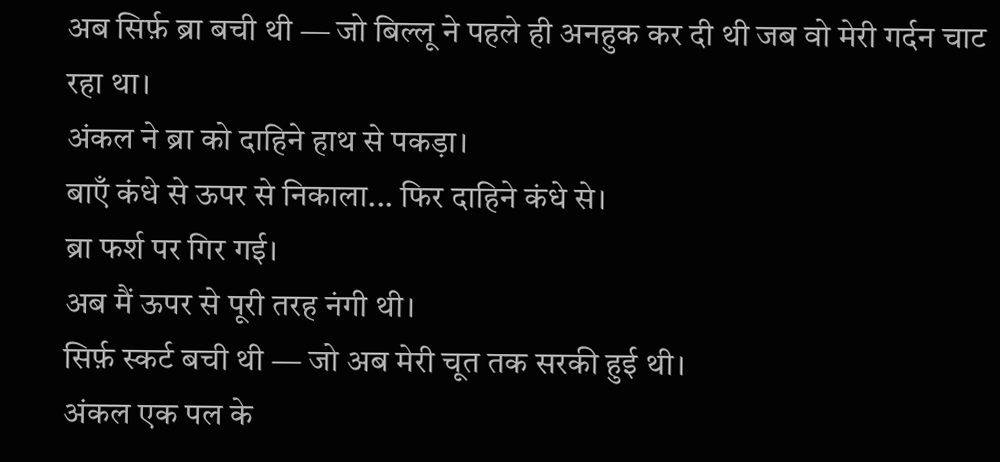अब सिर्फ़ ब्रा बची थी — जो बिल्लू ने पहले ही अनहुक कर दी थी जब वो मेरी गर्दन चाट रहा था।
अंकल ने ब्रा को दाहिने हाथ से पकड़ा।
बाएँ कंधे से ऊपर से निकाला... फिर दाहिने कंधे से।
ब्रा फर्श पर गिर गई।
अब मैं ऊपर से पूरी तरह नंगी थी।
सिर्फ़ स्कर्ट बची थी — जो अब मेरी चूत तक सरकी हुई थी।
अंकल एक पल के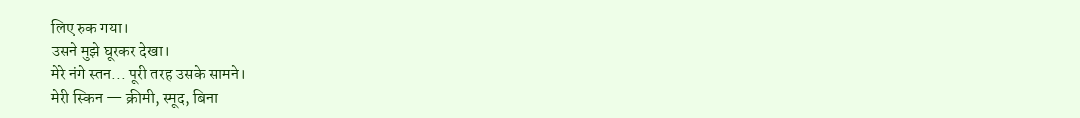लिए रुक गया।
उसने मुझे घूरकर देखा।
मेरे नंगे स्तन... पूरी तरह उसके सामने।
मेरी स्किन — क्रीमी, स्मूद, बिना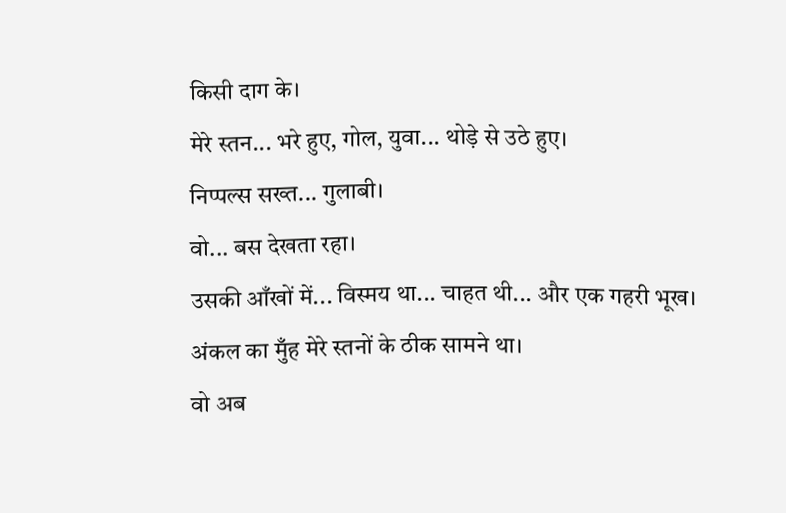किसी दाग के।
मेरे स्तन... भरे हुए, गोल, युवा... थोड़े से उठे हुए।
निप्पल्स सख्त... गुलाबी।
वो... बस देखता रहा।
उसकी आँखों में... विस्मय था... चाहत थी... और एक गहरी भूख।
अंकल का मुँह मेरे स्तनों के ठीक सामने था।
वो अब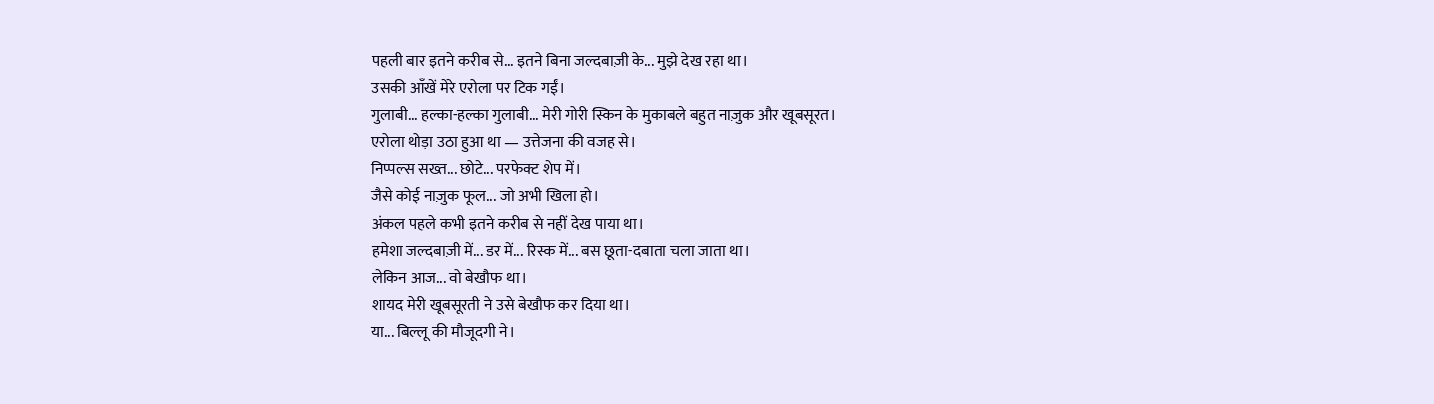पहली बार इतने करीब से... इतने बिना जल्दबाज़ी के... मुझे देख रहा था।
उसकी आँखें मेरे एरोला पर टिक गईं।
गुलाबी... हल्का-हल्का गुलाबी... मेरी गोरी स्किन के मुकाबले बहुत नाज़ुक और खूबसूरत।
एरोला थोड़ा उठा हुआ था — उत्तेजना की वजह से।
निप्पल्स सख्त... छोटे... परफेक्ट शेप में।
जैसे कोई नाज़ुक फूल... जो अभी खिला हो।
अंकल पहले कभी इतने करीब से नहीं देख पाया था।
हमेशा जल्दबाज़ी में... डर में... रिस्क में... बस छूता-दबाता चला जाता था।
लेकिन आज... वो बेखौफ था।
शायद मेरी खूबसूरती ने उसे बेखौफ कर दिया था।
या... बिल्लू की मौजूदगी ने।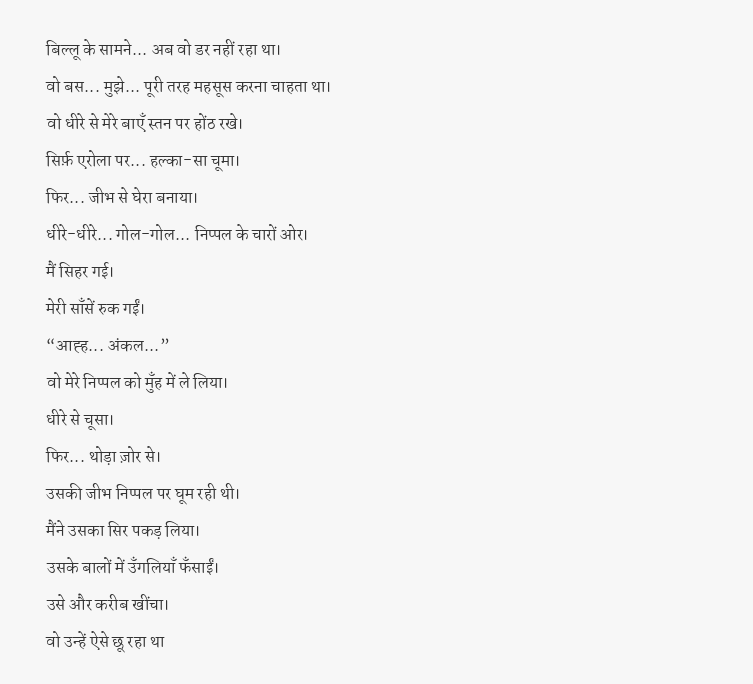बिल्लू के सामने... अब वो डर नहीं रहा था।
वो बस... मुझे... पूरी तरह महसूस करना चाहता था।
वो धीरे से मेरे बाएँ स्तन पर होंठ रखे।
सिर्फ़ एरोला पर... हल्का-सा चूमा।
फिर... जीभ से घेरा बनाया।
धीरे-धीरे... गोल-गोल... निप्पल के चारों ओर।
मैं सिहर गई।
मेरी साँसें रुक गईं।
“आह्ह... अंकल...”
वो मेरे निप्पल को मुँह में ले लिया।
धीरे से चूसा।
फिर... थोड़ा ज़ोर से।
उसकी जीभ निप्पल पर घूम रही थी।
मैंने उसका सिर पकड़ लिया।
उसके बालों में उँगलियाँ फँसाईं।
उसे और करीब खींचा।
वो उन्हें ऐसे छू रहा था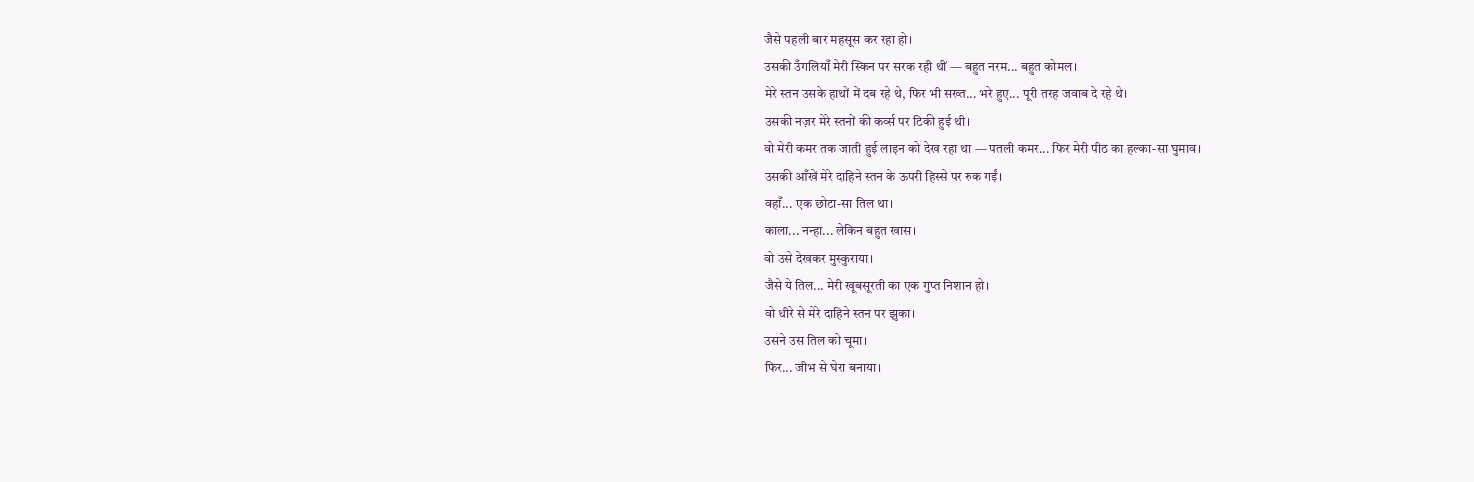जैसे पहली बार महसूस कर रहा हो।
उसकी उँगलियाँ मेरी स्किन पर सरक रही थीं — बहुत नरम... बहुत कोमल।
मेरे स्तन उसके हाथों में दब रहे थे, फिर भी सख्त... भरे हुए... पूरी तरह जवाब दे रहे थे।
उसकी नज़र मेरे स्तनों की कर्व्स पर टिकी हुई थी।
वो मेरी कमर तक जाती हुई लाइन को देख रहा था — पतली कमर... फिर मेरी पीठ का हल्का-सा घुमाव।
उसकी आँखें मेरे दाहिने स्तन के ऊपरी हिस्से पर रुक गईं।
वहाँ... एक छोटा-सा तिल था।
काला... नन्हा... लेकिन बहुत खास।
वो उसे देखकर मुस्कुराया।
जैसे ये तिल... मेरी खूबसूरती का एक गुप्त निशान हो।
वो धीरे से मेरे दाहिने स्तन पर झुका।
उसने उस तिल को चूमा।
फिर... जीभ से घेरा बनाया।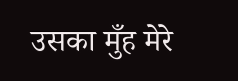उसका मुँह मेरे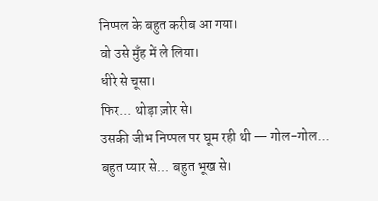निप्पल के बहुत करीब आ गया।
वो उसे मुँह में ले लिया।
धीरे से चूसा।
फिर... थोड़ा ज़ोर से।
उसकी जीभ निप्पल पर घूम रही थी — गोल-गोल... बहुत प्यार से... बहुत भूख से।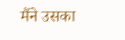मैंने उसका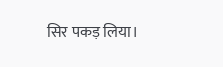सिर पकड़ लिया।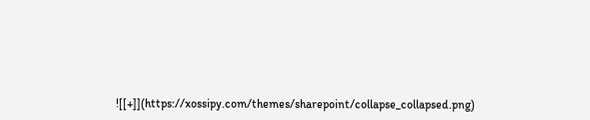![[+]](https://xossipy.com/themes/sharepoint/collapse_collapsed.png)